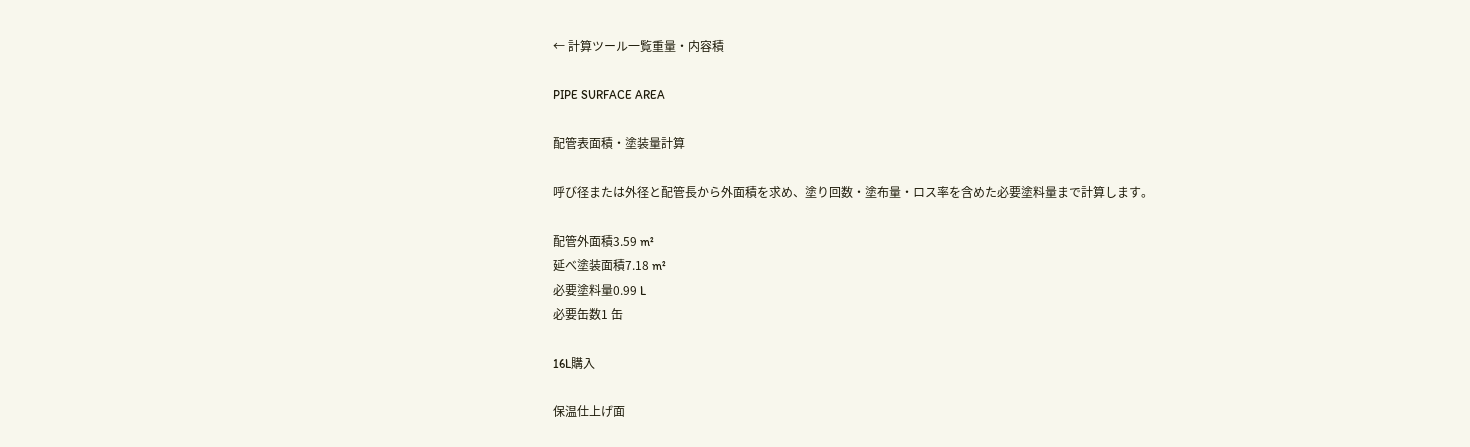← 計算ツール一覧重量・内容積

PIPE SURFACE AREA

配管表面積・塗装量計算

呼び径または外径と配管長から外面積を求め、塗り回数・塗布量・ロス率を含めた必要塗料量まで計算します。

配管外面積3.59 m²
延べ塗装面積7.18 m²
必要塗料量0.99 L
必要缶数1 缶

16L購入

保温仕上げ面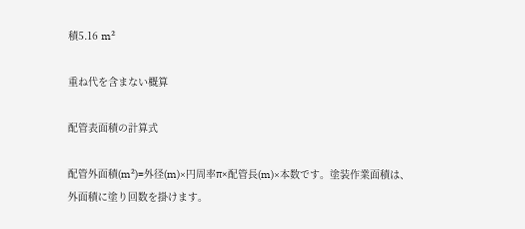積5.16 m²

重ね代を含まない概算

配管表面積の計算式

配管外面積(m²)=外径(m)×円周率π×配管長(m)×本数です。塗装作業面積は、外面積に塗り回数を掛けます。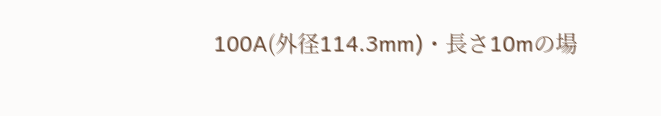100A(外径114.3mm)・長さ10mの場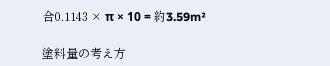合0.1143 × π × 10 = 約3.59m²

塗料量の考え方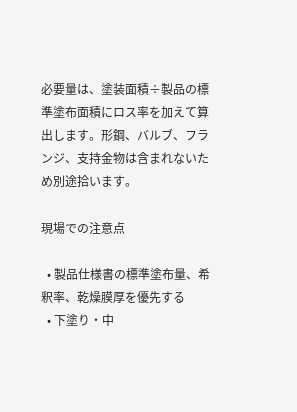必要量は、塗装面積÷製品の標準塗布面積にロス率を加えて算出します。形鋼、バルブ、フランジ、支持金物は含まれないため別途拾います。

現場での注意点

  • 製品仕様書の標準塗布量、希釈率、乾燥膜厚を優先する
  • 下塗り・中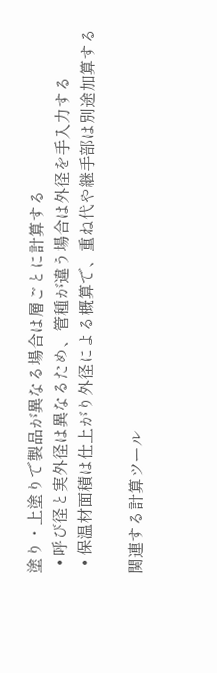塗り・上塗りで製品が異なる場合は層ごとに計算する
  • 呼び径と実外径は異なるため、管種が違う場合は外径を手入力する
  • 保温材面積は仕上がり外径による概算で、重ね代や継手部は別途加算する

関連する計算ツール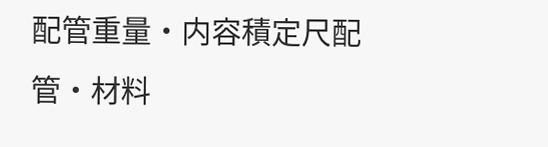配管重量・内容積定尺配管・材料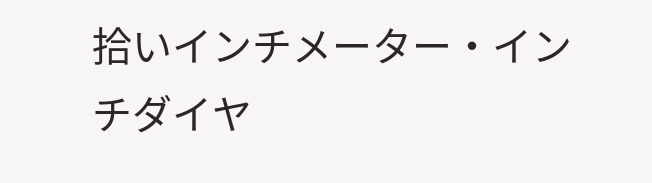拾いインチメーター・インチダイヤ